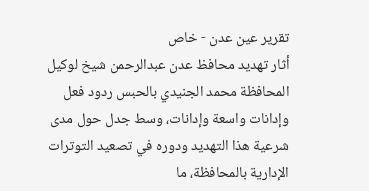تقرير عين عدن - خاص
أثار تهديد محافظ عدن عبدالرحمن شيخ لوكيل المحافظة محمد الجنيدي بالحبس ردود فعل وإدانات واسعة وإدانات، وسط جدل حول مدى شرعية هذا التهديد ودوره في تصعيد التوترات الإدارية بالمحافظة، ما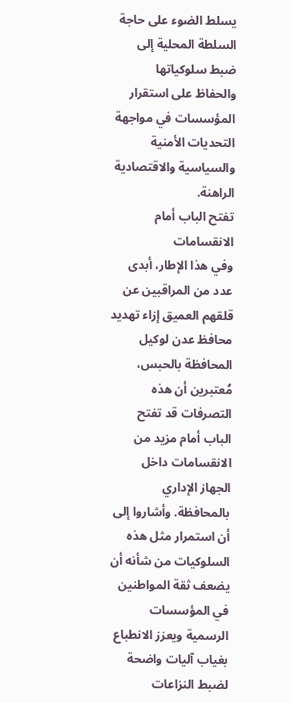يسلط الضوء على حاجة السلطة المحلية إلى ضبط سلوكياتها والحفاظ على استقرار المؤسسات في مواجهة التحديات الأمنية والسياسية والاقتصادية الراهنة.
تفتح الباب أمام الانقسامات
وفي هذا الإطار، أبدى عدد من المراقبين عن قلقهم العميق إزاء تهديد محافظ عدن لوكيل المحافظة بالحبس، مُعتبرين أن هذه التصرفات قد تفتح الباب أمام مزيد من الانقسامات داخل الجهاز الإداري بالمحافظة. وأشاروا إلى أن استمرار مثل هذه السلوكيات من شأنه أن يضعف ثقة المواطنين في المؤسسات الرسمية ويعزز الانطباع بغياب آليات واضحة لضبط النزاعات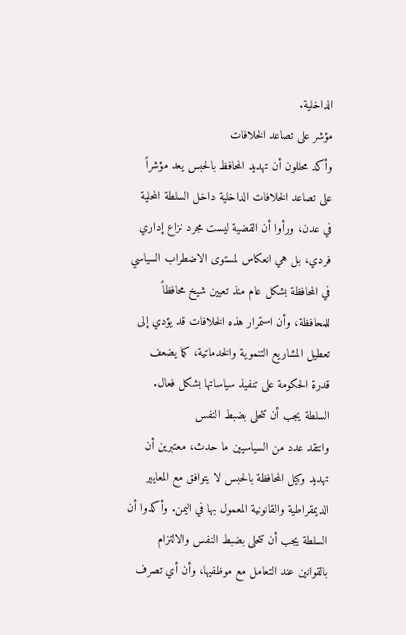الداخلية.
مؤشر على تصاعد الخلافات
وأكد محللون أن تهديد المحافظ بالحبس يعد مؤشراً على تصاعد الخلافات الداخلية داخل السلطة المحلية في عدن، ورأوا أن القضية ليست مجرد نزاع إداري فردي، بل هي انعكاس لمستوى الاضطراب السياسي في المحافظة بشكل عام منذ تعيين شيخ محافظاً للمحافظة، وأن استمرار هذه الخلافات قد يؤدي إلى تعطيل المشاريع التنموية والخدماتية، كما يضعف قدرة الحكومة على تنفيذ سياساتها بشكل فعال.
السلطة يجب أن تتحلى بضبط النفس
وانتقد عدد من السياسيين ما حدث، معتبرين أن تهديد وكيل المحافظة بالحبس لا يتوافق مع المعايير الديمقراطية والقانونية المعمول بها في اليمن. وأكدوا أن السلطة يجب أن تتحلى بضبط النفس والالتزام بالقوانين عند التعامل مع موظفيها، وأن أي تصرف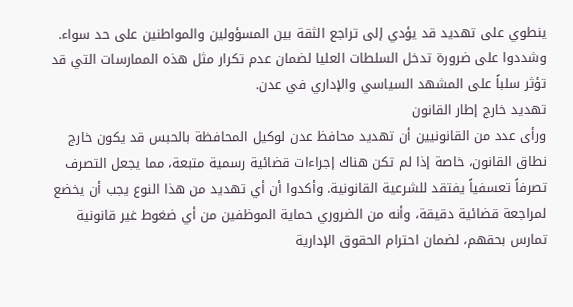ينطوي على تهديد قد يؤدي إلى تراجع الثقة بين المسؤولين والمواطنين على حد سواء. وشددوا على ضرورة تدخل السلطات العليا لضمان عدم تكرار مثل هذه الممارسات التي قد تؤثر سلباً على المشهد السياسي والإداري في عدن.
تهديد خارج إطار القانون
ورأى عدد من القانونيين أن تهديد محافظ عدن لوكيل المحافظة بالحبس قد يكون خارج نطاق القانون، خاصة إذا لم تكن هناك إجراءات قضائية رسمية متبعة، مما يجعل التصرف تصرفاً تعسفياً يفتقد للشرعية القانونية. وأكدوا أن أي تهديد من هذا النوع يجب أن يخضع لمراجعة قضائية دقيقة، وأنه من الضروري حماية الموظفين من أي ضغوط غير قانونية تمارس بحقهم، لضمان احترام الحقوق الإدارية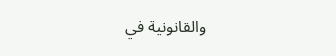والقانونية في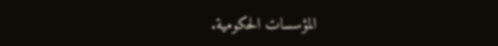المؤسسات الحكومية.